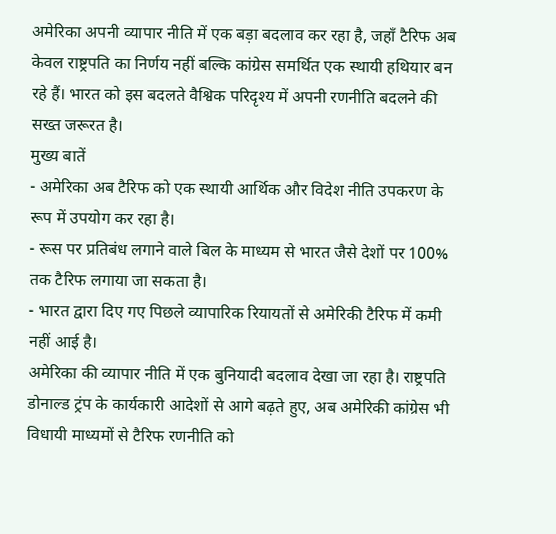अमेरिका अपनी व्यापार नीति में एक बड़ा बदलाव कर रहा है, जहाँ टैरिफ अब केवल राष्ट्रपति का निर्णय नहीं बल्कि कांग्रेस समर्थित एक स्थायी हथियार बन रहे हैं। भारत को इस बदलते वैश्विक परिदृश्य में अपनी रणनीति बदलने की सख्त जरूरत है।
मुख्य बातें
- अमेरिका अब टैरिफ को एक स्थायी आर्थिक और विदेश नीति उपकरण के रूप में उपयोग कर रहा है।
- रूस पर प्रतिबंध लगाने वाले बिल के माध्यम से भारत जैसे देशों पर 100% तक टैरिफ लगाया जा सकता है।
- भारत द्वारा दिए गए पिछले व्यापारिक रियायतों से अमेरिकी टैरिफ में कमी नहीं आई है।
अमेरिका की व्यापार नीति में एक बुनियादी बदलाव देखा जा रहा है। राष्ट्रपति डोनाल्ड ट्रंप के कार्यकारी आदेशों से आगे बढ़ते हुए, अब अमेरिकी कांग्रेस भी विधायी माध्यमों से टैरिफ रणनीति को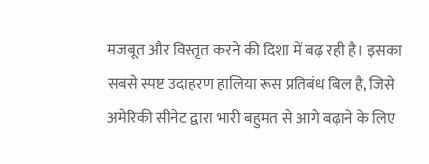मजबूत और विस्तृत करने की दिशा में बढ़ रही है। इसका सबसे स्पष्ट उदाहरण हालिया रूस प्रतिबंध बिल है, जिसे अमेरिकी सीनेट द्वारा भारी बहुमत से आगे बढ़ाने के लिए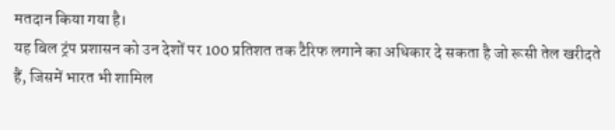मतदान किया गया है।
यह बिल ट्रंप प्रशासन को उन देशों पर 100 प्रतिशत तक टैरिफ लगाने का अधिकार दे सकता है जो रूसी तेल खरीदते हैं, जिसमें भारत भी शामिल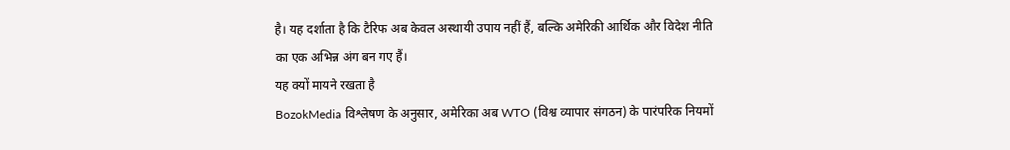है। यह दर्शाता है कि टैरिफ अब केवल अस्थायी उपाय नहीं हैं, बल्कि अमेरिकी आर्थिक और विदेश नीति का एक अभिन्न अंग बन गए हैं।
यह क्यों मायने रखता है
BozokMedia विश्लेषण के अनुसार, अमेरिका अब WTO (विश्व व्यापार संगठन) के पारंपरिक नियमों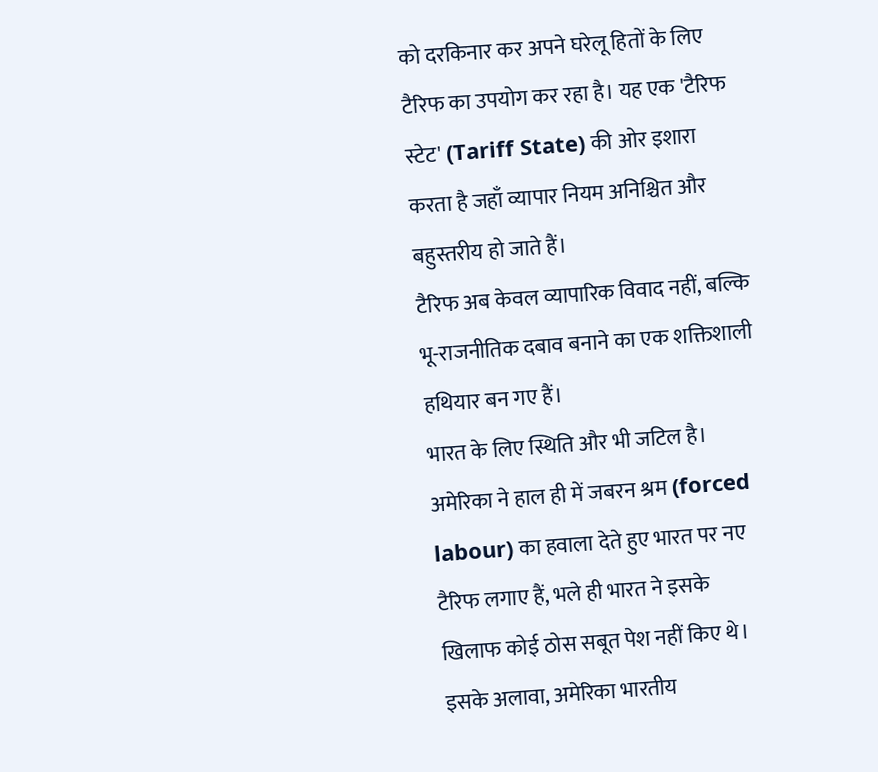को दरकिनार कर अपने घरेलू हितों के लिए टैरिफ का उपयोग कर रहा है। यह एक 'टैरिफ स्टेट' (Tariff State) की ओर इशारा करता है जहाँ व्यापार नियम अनिश्चित और बहुस्तरीय हो जाते हैं।
टैरिफ अब केवल व्यापारिक विवाद नहीं, बल्कि भू-राजनीतिक दबाव बनाने का एक शक्तिशाली हथियार बन गए हैं।
भारत के लिए स्थिति और भी जटिल है। अमेरिका ने हाल ही में जबरन श्रम (forced labour) का हवाला देते हुए भारत पर नए टैरिफ लगाए हैं, भले ही भारत ने इसके खिलाफ कोई ठोस सबूत पेश नहीं किए थे। इसके अलावा, अमेरिका भारतीय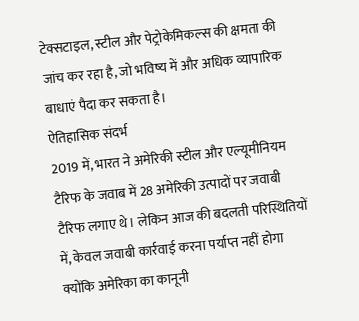टेक्सटाइल, स्टील और पेट्रोकेमिकल्स की क्षमता की जांच कर रहा है, जो भविष्य में और अधिक व्यापारिक बाधाएं पैदा कर सकता है।
ऐतिहासिक संदर्भ
2019 में, भारत ने अमेरिकी स्टील और एल्यूमीनियम टैरिफ के जवाब में 28 अमेरिकी उत्पादों पर जवाबी टैरिफ लगाए थे। लेकिन आज की बदलती परिस्थितियों में, केवल जवाबी कार्रवाई करना पर्याप्त नहीं होगा क्योंकि अमेरिका का कानूनी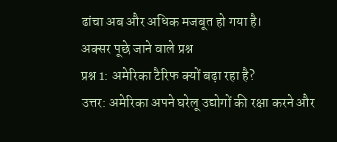ढांचा अब और अधिक मजबूत हो गया है।
अक्सर पूछे जाने वाले प्रश्न
प्रश्न 1: अमेरिका टैरिफ क्यों बढ़ा रहा है?
उत्तर: अमेरिका अपने घरेलू उद्योगों की रक्षा करने और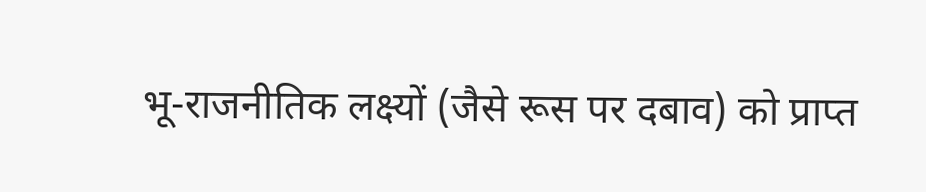भू-राजनीतिक लक्ष्यों (जैसे रूस पर दबाव) को प्राप्त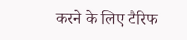करने के लिए टैरिफ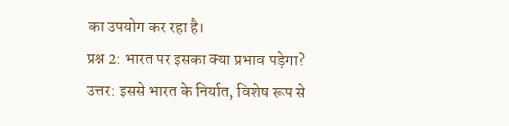का उपयोग कर रहा है।
प्रश्न 2: भारत पर इसका क्या प्रभाव पड़ेगा?
उत्तर: इससे भारत के निर्यात, विशेष रूप से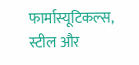फार्मास्यूटिकल्स, स्टील और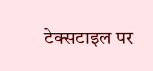टेक्सटाइल पर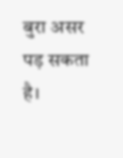बुरा असर पड़ सकता है।